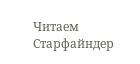Читаем Старфайндер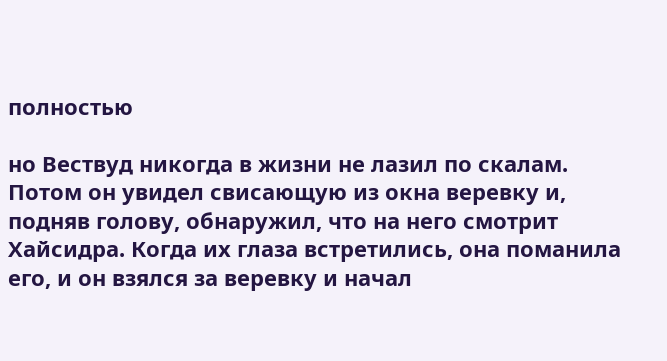полностью

но Вествуд никогда в жизни не лазил по скалам. Потом он увидел свисающую из окна веревку и, подняв голову, обнаружил, что на него смотрит Хайсидра. Когда их глаза встретились, она поманила его, и он взялся за веревку и начал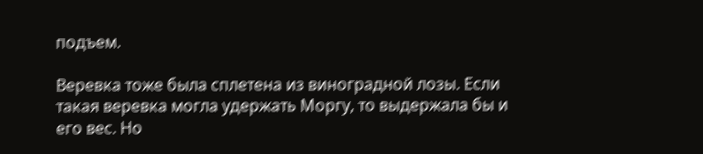подъем.

Веревка тоже была сплетена из виноградной лозы. Если такая веревка могла удержать Моргу, то выдержала бы и его вес. Но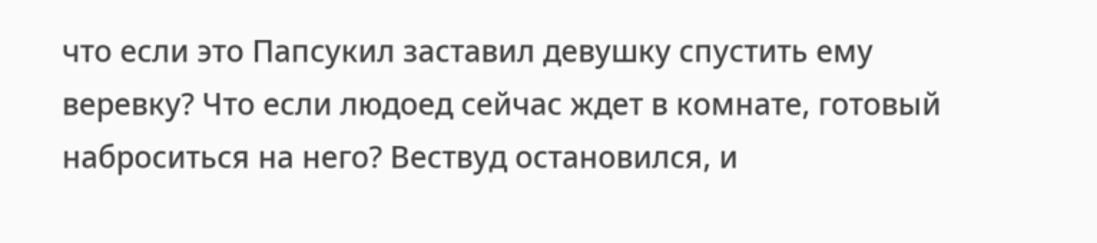что если это Папсукил заставил девушку спустить ему веревку? Что если людоед сейчас ждет в комнате, готовый наброситься на него? Вествуд остановился, и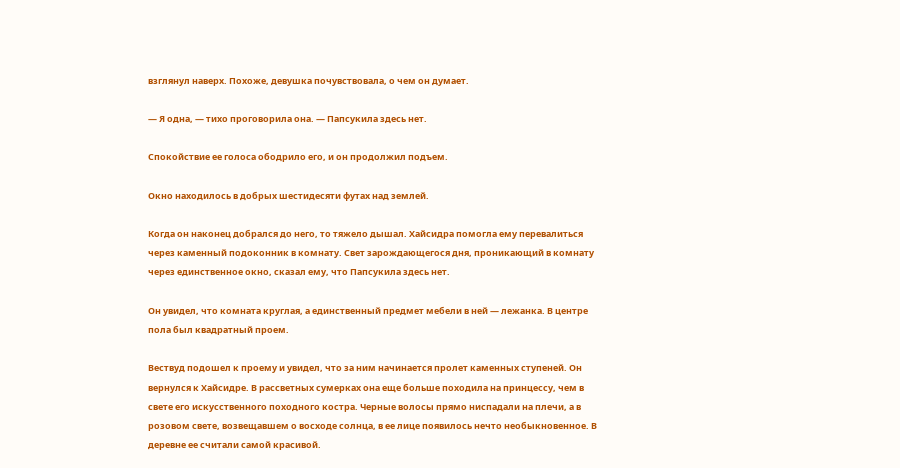взглянул наверх. Похоже, девушка почувствовала, о чем он думает.

— Я одна, — тихо проговорила она. — Папсукила здесь нет.

Спокойствие ее голоса ободрило его, и он продолжил подъем.

Окно находилось в добрых шестидесяти футах над землей.

Когда он наконец добрался до него, то тяжело дышал. Хайсидра помогла ему перевалиться через каменный подоконник в комнату. Свет зарождающегося дня, проникающий в комнату через единственное окно, сказал ему, что Папсукила здесь нет.

Он увидел, что комната круглая, а единственный предмет мебели в ней — лежанка. В центре пола был квадратный проем.

Вествуд подошел к проему и увидел, что за ним начинается пролет каменных ступеней. Он вернулся к Хайсидре. В рассветных сумерках она еще больше походила на принцессу, чем в свете его искусственного походного костра. Черные волосы прямо ниспадали на плечи, а в розовом свете, возвещавшем о восходе солнца, в ее лице появилось нечто необыкновенное. В деревне ее считали самой красивой.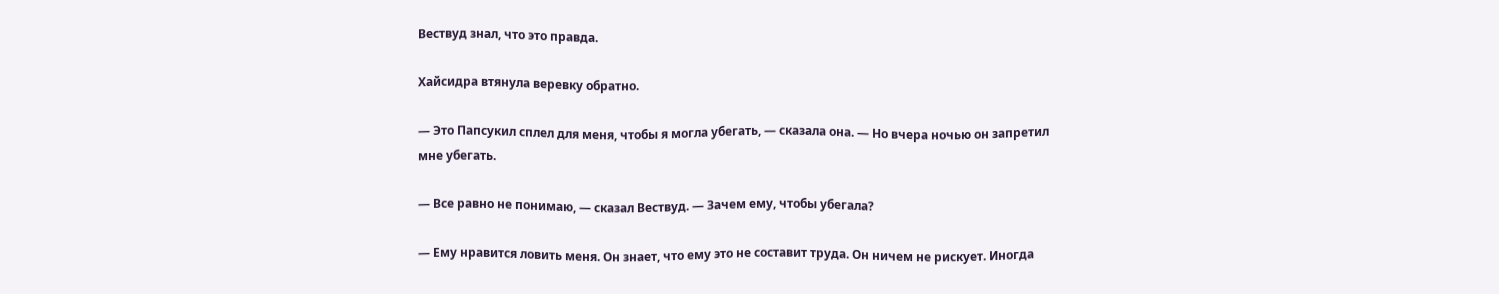Вествуд знал, что это правда.

Хайсидра втянула веревку обратно.

— Это Папсукил сплел для меня, чтобы я могла убегать, — сказала она. — Но вчера ночью он запретил мне убегать.

— Все равно не понимаю, — сказал Вествуд. — Зачем ему, чтобы убегала?

— Ему нравится ловить меня. Он знает, что ему это не составит труда. Он ничем не рискует. Иногда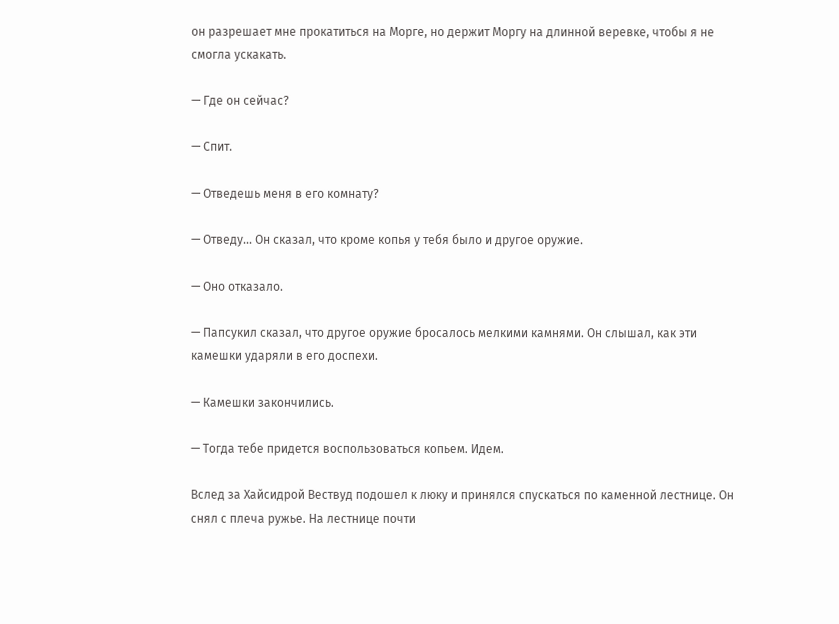он разрешает мне прокатиться на Морге, но держит Моргу на длинной веревке, чтобы я не смогла ускакать.

— Где он сейчас?

— Спит.

— Отведешь меня в его комнату?

— Отведу... Он сказал, что кроме копья у тебя было и другое оружие.

— Оно отказало.

— Папсукил сказал, что другое оружие бросалось мелкими камнями. Он слышал, как эти камешки ударяли в его доспехи.

— Камешки закончились.

— Тогда тебе придется воспользоваться копьем. Идем.

Вслед за Хайсидрой Вествуд подошел к люку и принялся спускаться по каменной лестнице. Он снял с плеча ружье. На лестнице почти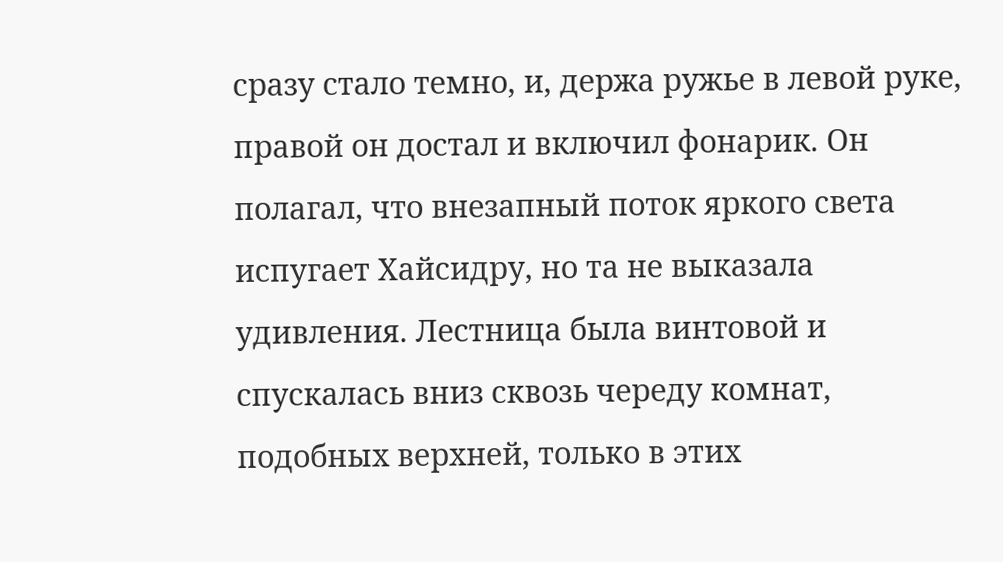сразу стало темно, и, держа ружье в левой руке, правой он достал и включил фонарик. Он полагал, что внезапный поток яркого света испугает Хайсидру, но та не выказала удивления. Лестница была винтовой и спускалась вниз сквозь череду комнат, подобных верхней, только в этих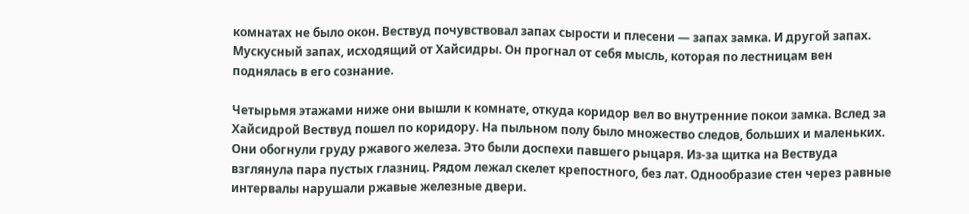комнатах не было окон. Вествуд почувствовал запах сырости и плесени — запах замка. И другой запах. Мускусный запах, исходящий от Хайсидры. Он прогнал от себя мысль, которая по лестницам вен поднялась в его сознание.

Четырьмя этажами ниже они вышли к комнате, откуда коридор вел во внутренние покои замка. Вслед за Хайсидрой Вествуд пошел по коридору. На пыльном полу было множество следов, больших и маленьких. Они обогнули груду ржавого железа. Это были доспехи павшего рыцаря. Из-за щитка на Вествуда взглянула пара пустых глазниц. Рядом лежал скелет крепостного, без лат. Однообразие стен через равные интервалы нарушали ржавые железные двери.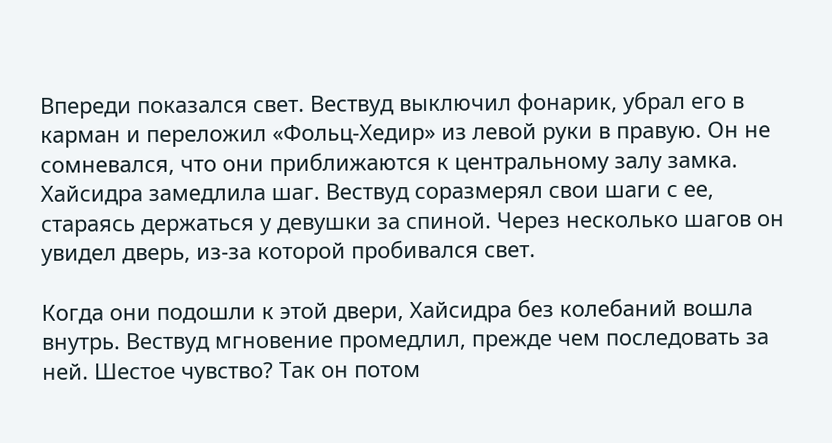Впереди показался свет. Вествуд выключил фонарик, убрал его в карман и переложил «Фольц-Хедир» из левой руки в правую. Он не сомневался, что они приближаются к центральному залу замка. Хайсидра замедлила шаг. Вествуд соразмерял свои шаги с ее, стараясь держаться у девушки за спиной. Через несколько шагов он увидел дверь, из-за которой пробивался свет.

Когда они подошли к этой двери, Хайсидра без колебаний вошла внутрь. Вествуд мгновение промедлил, прежде чем последовать за ней. Шестое чувство? Так он потом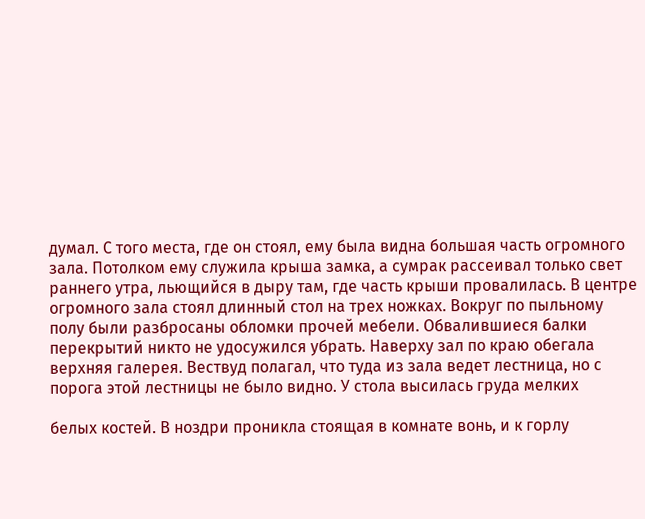думал. С того места, где он стоял, ему была видна большая часть огромного зала. Потолком ему служила крыша замка, а сумрак рассеивал только свет раннего утра, льющийся в дыру там, где часть крыши провалилась. В центре огромного зала стоял длинный стол на трех ножках. Вокруг по пыльному полу были разбросаны обломки прочей мебели. Обвалившиеся балки перекрытий никто не удосужился убрать. Наверху зал по краю обегала верхняя галерея. Вествуд полагал, что туда из зала ведет лестница, но с порога этой лестницы не было видно. У стола высилась груда мелких

белых костей. В ноздри проникла стоящая в комнате вонь, и к горлу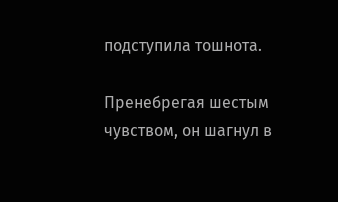подступила тошнота.

Пренебрегая шестым чувством, он шагнул в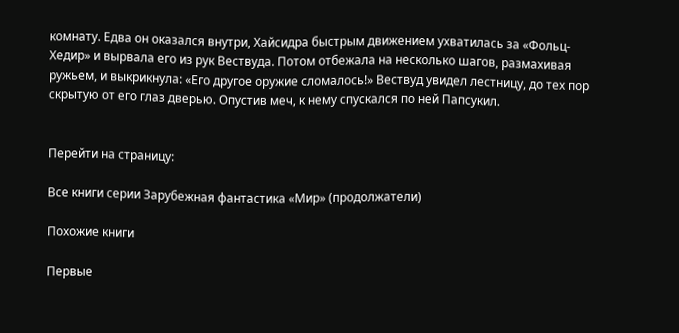комнату. Едва он оказался внутри, Хайсидра быстрым движением ухватилась за «Фольц-Хедир» и вырвала его из рук Вествуда. Потом отбежала на несколько шагов, размахивая ружьем, и выкрикнула: «Его другое оружие сломалось!» Вествуд увидел лестницу, до тех пор скрытую от его глаз дверью. Опустив меч, к нему спускался по ней Папсукил.


Перейти на страницу:

Все книги серии Зарубежная фантастика «Мир» (продолжатели)

Похожие книги

Первые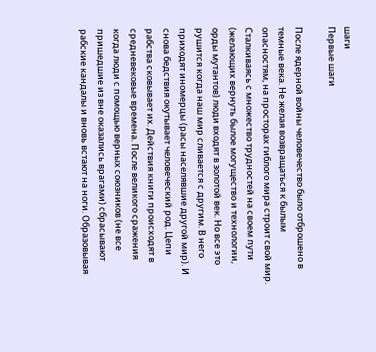шаги
Первые шаги

После ядерной войны человечество было отброшено в темные века. Не желая возвращаться к былым опасностям, на просторах гиблого мира строит свой мир. Сталкиваясь с множество трудностей на своем пути (желающих вернуть былое могущество и технологии, орды мутантов) люди входят в золотой век. Но все это рушится когда наш мир сливается с другим. В него приходят иномерцы (расы населявшие другой мир). И снова бедствия окутывает человеческий род. Цепи рабства сковывает их. Действия книги происходят в средневековые времена. После великого сражения когда люди с помощью верных союзников (не все пришедшие из вне оказались врагами) сбрасывают рабские кандалы и вновь встают на ноги. Образовывая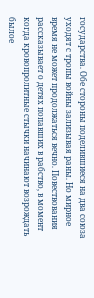государства. Обе стороны поделившиеся на два союза уходят с тропы войны зализывая раны. Но мирное время не может продолжаться вечно. Повествования рассказывает о детях попавших в рабство, в момент когда кровопролитные стычки начинают возрождать былое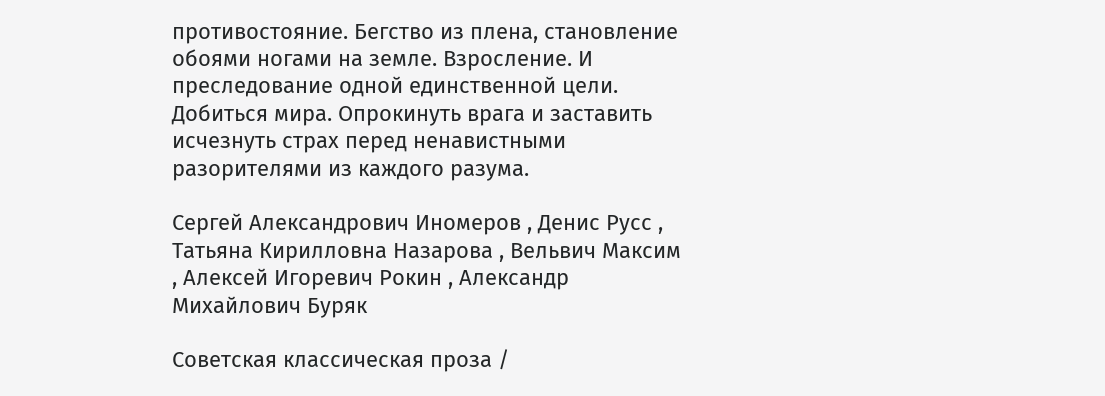противостояние. Бегство из плена, становление обоями ногами на земле. Взросление. И преследование одной единственной цели. Добиться мира. Опрокинуть врага и заставить исчезнуть страх перед ненавистными разорителями из каждого разума.

Сергей Александрович Иномеров , Денис Русс , Татьяна Кирилловна Назарова , Вельвич Максим , Алексей Игоревич Рокин , Александр Михайлович Буряк

Советская классическая проза /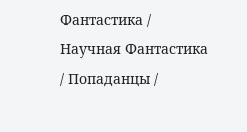Фантастика / Научная Фантастика / Попаданцы /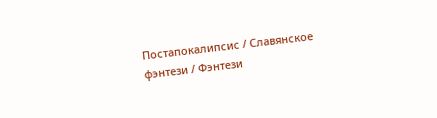Постапокалипсис / Славянское фэнтези / Фэнтези